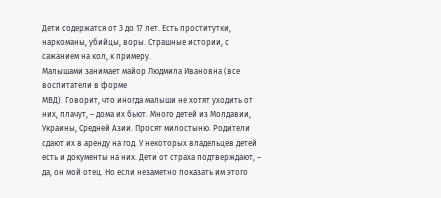Дети содержатся от 3 до 17 лет. Есть проститутки, наркоманы, убийцы, воры. Страшные истории, с сажанием на кол, к примеру.
Малышами занимает майор Людмила Ивановна (все воспитатели в форме
МВД). Говорит, что иногда малыши не хотят уходить от них, плачут, – дома их бьют. Много детей из Молдавии, Украины, Средней Азии. Просят милостыню. Родители сдают их в аренду на год. У некоторых владельцев детей есть и документы на них. Дети от страха подтверждают, – да, он мой отец. Но если незаметно показать им этого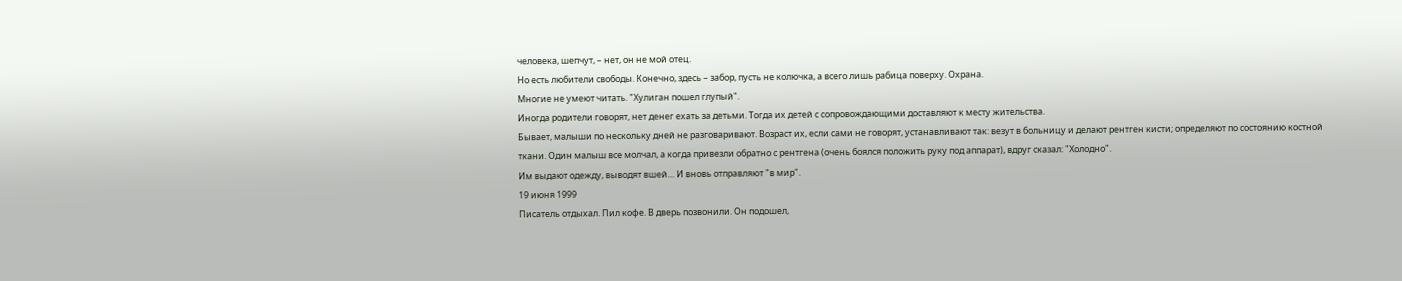человека, шепчут, – нет, он не мой отец.
Но есть любители свободы. Конечно, здесь – забор, пусть не колючка, а всего лишь рабица поверху. Охрана.
Многие не умеют читать. "Хулиган пошел глупый".
Иногда родители говорят, нет денег ехать за детьми. Тогда их детей с сопровождающими доставляют к месту жительства.
Бывает, малыши по нескольку дней не разговаривают. Возраст их, если сами не говорят, устанавливают так: везут в больницу и делают рентген кисти; определяют по состоянию костной ткани. Один малыш все молчал, а когда привезли обратно с рентгена (очень боялся положить руку под аппарат), вдруг сказал: "Холодно".
Им выдают одежду, выводят вшей… И вновь отправляют "в мир".
19 июня 1999
Писатель отдыхал. Пил кофе. В дверь позвонили. Он подошел,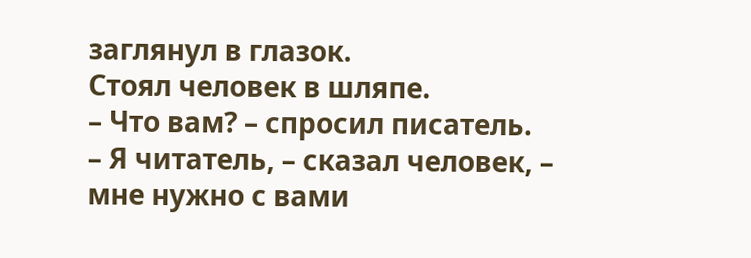заглянул в глазок.
Стоял человек в шляпе.
– Что вам? – спросил писатель.
– Я читатель, – сказал человек, – мне нужно с вами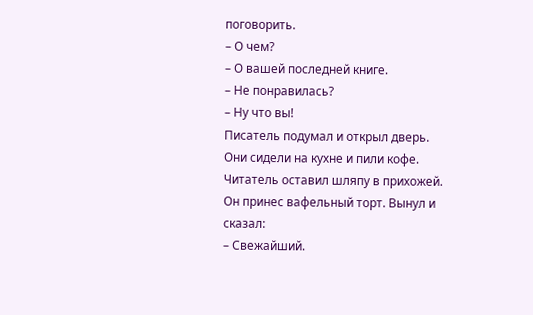поговорить.
– О чем?
– О вашей последней книге.
– Не понравилась?
– Ну что вы!
Писатель подумал и открыл дверь.
Они сидели на кухне и пили кофе. Читатель оставил шляпу в прихожей.
Он принес вафельный торт. Вынул и сказал:
– Свежайший.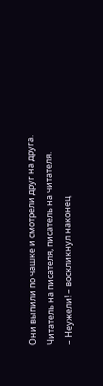Они выпили по чашке и смотрели друг на друга. Читатель на писателя, писатель на читателя.
– Неужели! – воскликнул наконец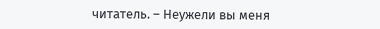читатель. – Неужели вы меня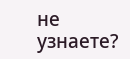не узнаете?